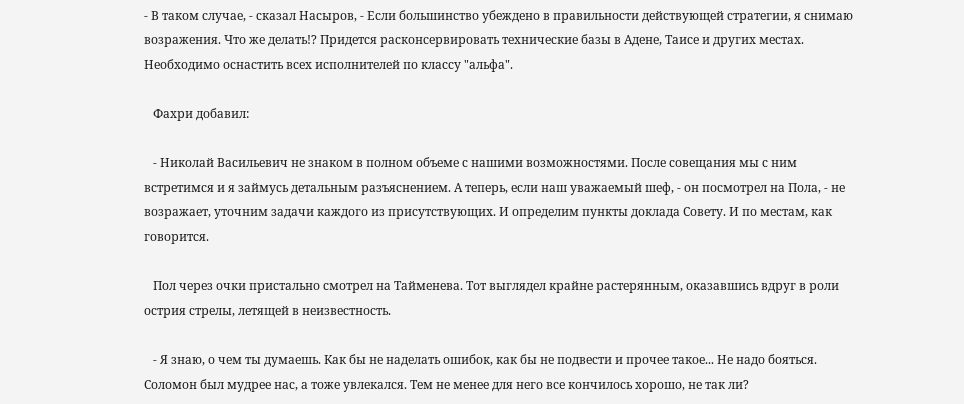- В таком случае, - сказал Насыров, - Если большинство убеждено в правильности действующей стратегии, я снимаю возражения. Что же делать!? Придется расконсервировать технические базы в Адене, Таисе и других местах. Необходимо оснастить всех исполнителей по классу "альфа".

   Фахри добавил:

   - Николай Васильевич не знаком в полном объеме с нашими возможностями. После совещания мы с ним встретимся и я займусь детальным разъяснением. А теперь, если наш уважаемый шеф, - он посмотрел на Пола, - не возражает, уточним задачи каждого из присутствующих. И определим пункты доклада Совету. И по местам, как говорится.

   Пол через очки пристально смотрел на Тайменева. Тот выглядел крайне растерянным, оказавшись вдруг в роли острия стрелы, летящей в неизвестность.

   - Я знаю, о чем ты думаешь. Как бы не наделать ошибок, как бы не подвести и прочее такое... Не надо бояться. Соломон был мудрее нас, а тоже увлекался. Тем не менее для него все кончилось хорошо, не так ли?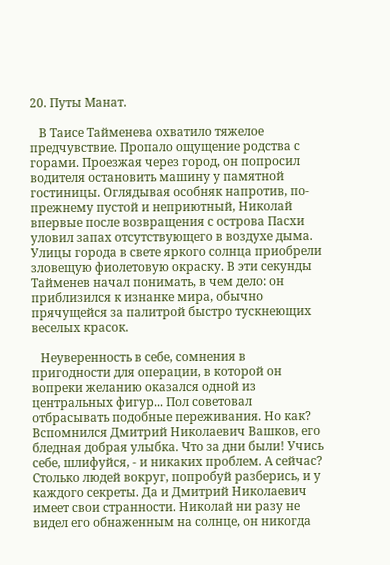20. Путы Манат.

   В Таисе Тайменева охватило тяжелое предчувствие. Пропало ощущение родства с горами. Проезжая через город, он попросил водителя остановить машину у памятной гостиницы. Оглядывая особняк напротив, по-прежнему пустой и неприютный, Николай впервые после возвращения с острова Пасхи уловил запах отсутствующего в воздухе дыма. Улицы города в свете яркого солнца приобрели зловещую фиолетовую окраску. В эти секунды Тайменев начал понимать, в чем дело: он приблизился к изнанке мира, обычно прячущейся за палитрой быстро тускнеющих веселых красок.

   Неуверенность в себе, сомнения в пригодности для операции, в которой он вопреки желанию оказался одной из центральных фигур... Пол советовал отбрасывать подобные переживания. Но как? Вспомнился Дмитрий Николаевич Вашков, его бледная добрая улыбка. Что за дни были! Учись себе, шлифуйся, - и никаких проблем. А сейчас? Столько людей вокруг, попробуй разберись, и у каждого секреты. Да и Дмитрий Николаевич имеет свои странности. Николай ни разу не видел его обнаженным на солнце, он никогда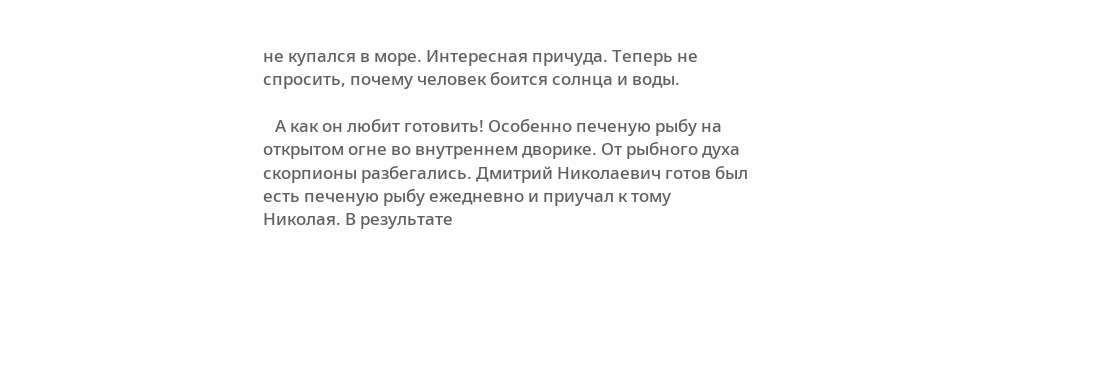не купался в море. Интересная причуда. Теперь не спросить, почему человек боится солнца и воды.

   А как он любит готовить! Особенно печеную рыбу на открытом огне во внутреннем дворике. От рыбного духа скорпионы разбегались. Дмитрий Николаевич готов был есть печеную рыбу ежедневно и приучал к тому Николая. В результате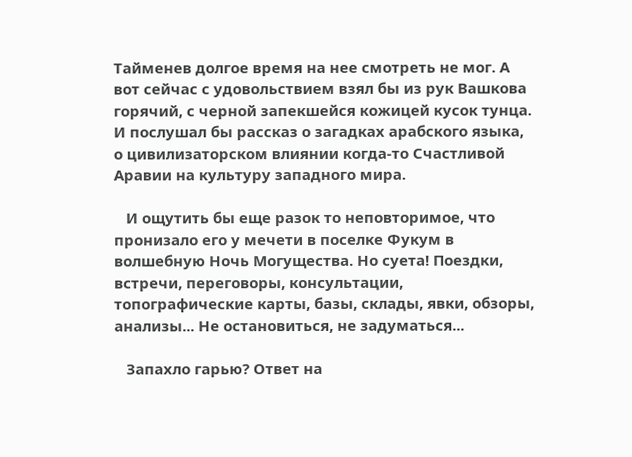Тайменев долгое время на нее смотреть не мог. А вот сейчас с удовольствием взял бы из рук Вашкова горячий, с черной запекшейся кожицей кусок тунца. И послушал бы рассказ о загадках арабского языка, о цивилизаторском влиянии когда-то Счастливой Аравии на культуру западного мира.

   И ощутить бы еще разок то неповторимое, что пронизало его у мечети в поселке Фукум в волшебную Ночь Могущества. Но суета! Поездки, встречи, переговоры, консультации, топографические карты, базы, склады, явки, обзоры, анализы... Не остановиться, не задуматься...

   Запахло гарью? Ответ на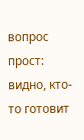вопрос прост: видно, кто-то готовит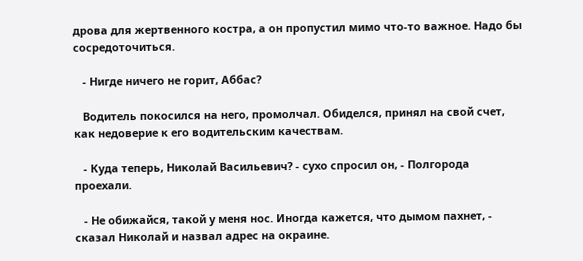дрова для жертвенного костра, а он пропустил мимо что-то важное. Надо бы сосредоточиться.

   - Нигде ничего не горит, Аббас?

   Водитель покосился на него, промолчал. Обиделся, принял на свой счет, как недоверие к его водительским качествам.

   - Куда теперь, Николай Васильевич? - сухо спросил он, - Полгорода проехали.

   - Не обижайся, такой у меня нос. Иногда кажется, что дымом пахнет, - сказал Николай и назвал адрес на окраине.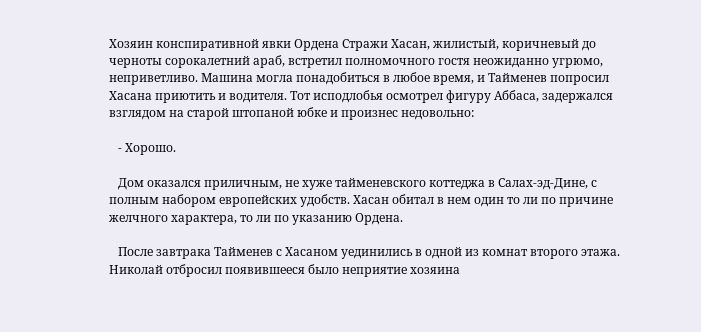Хозяин конспиративной явки Ордена Стражи Хасан, жилистый, коричневый до черноты сорокалетний араб, встретил полномочного гостя неожиданно угрюмо, неприветливо. Машина могла понадобиться в любое время, и Тайменев попросил Хасана приютить и водителя. Тот исподлобья осмотрел фигуру Аббаса, задержался взглядом на старой штопаной юбке и произнес недовольно:

   - Хорошо.

   Дом оказался приличным, не хуже тайменевского коттеджа в Салах-эд-Дине, с полным набором европейских удобств. Хасан обитал в нем один то ли по причине желчного характера, то ли по указанию Ордена.

   После завтрака Тайменев с Хасаном уединились в одной из комнат второго этажа. Николай отбросил появившееся было неприятие хозяина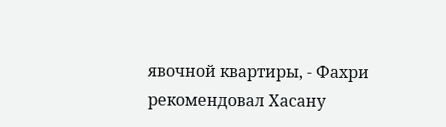явочной квартиры, - Фахри рекомендовал Хасану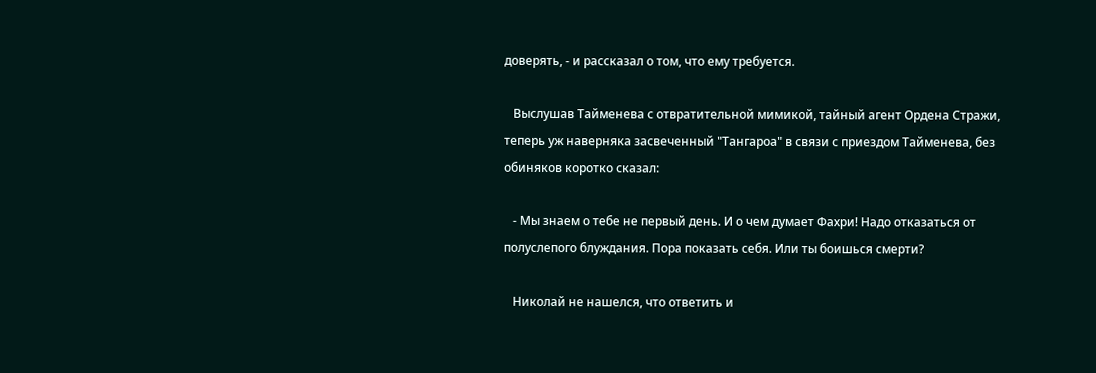доверять, - и рассказал о том, что ему требуется.

   Выслушав Тайменева с отвратительной мимикой, тайный агент Ордена Стражи, теперь уж наверняка засвеченный "Тангароа" в связи с приездом Тайменева, без обиняков коротко сказал:

   - Мы знаем о тебе не первый день. И о чем думает Фахри! Надо отказаться от полуслепого блуждания. Пора показать себя. Или ты боишься смерти?

   Николай не нашелся, что ответить и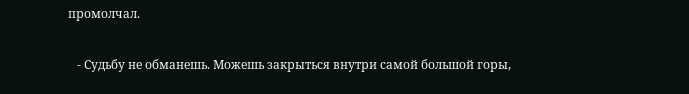промолчал.

   - Судьбу не обманешь. Можешь закрыться внутри самой большой горы,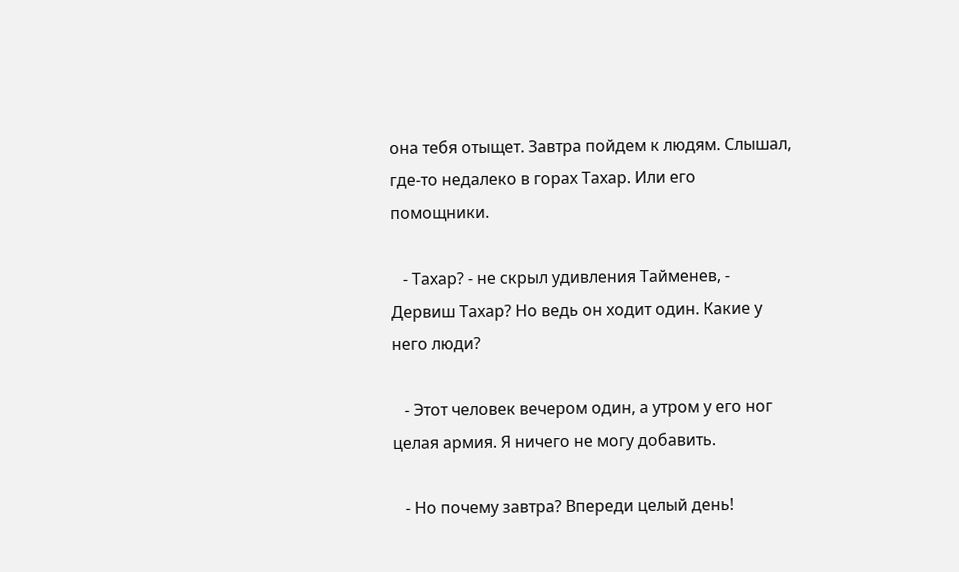она тебя отыщет. Завтра пойдем к людям. Слышал, где-то недалеко в горах Тахар. Или его помощники.

   - Тахар? - не скрыл удивления Тайменев, - Дервиш Тахар? Но ведь он ходит один. Какие у него люди?

   - Этот человек вечером один, а утром у его ног целая армия. Я ничего не могу добавить.

   - Но почему завтра? Впереди целый день!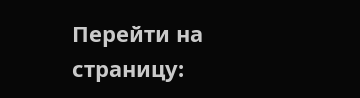Перейти на страницу: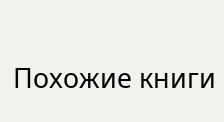Похожие книги